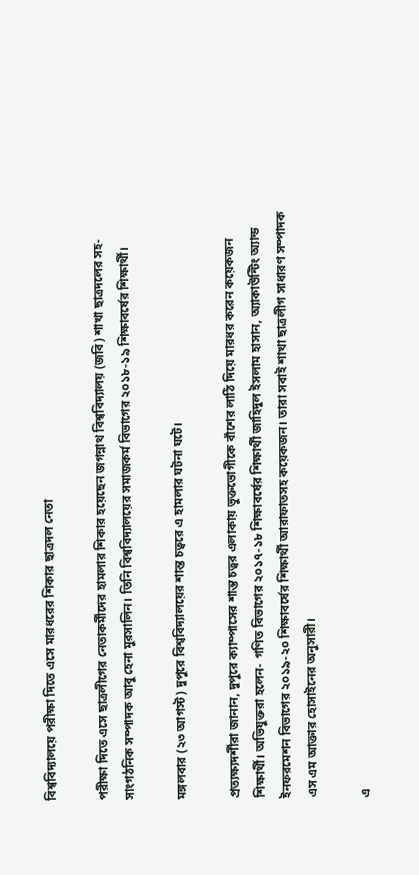বিশ্ববিদ্যালয়ে পরীক্ষা দিতে এসে মারধরের শিকার ছাত্রদল নেতা

পরীক্ষা দিতে এসে ছাত্রলীগের নেতাকর্মীদের হামলার শিকার হয়েছেন জগন্নাথ বিশ্ববিদ্যালয় (জবি) শাখা ছাত্রদলের সহ-সাংগঠনিক সম্পাদক আবু হেনা মুরসালিন। তিনি বিশ্ববিদ্যালয়ের সমাজকর্ম বিভাগের ২০১৮-১৯ শিক্ষাবর্ষের শিক্ষার্থী।

মঙ্গলবার (২৩ আগস্ট) দুপুরে বিশ্ববিদ্যালয়ের শান্ত চত্বরে এ হামলার ঘটনা ঘটে।

প্রত্যক্ষ্যদর্শীরা জানান, দুপুরে ক্যাম্পাসের শান্ত চত্বর এলাকায় ভুক্তভোগীকে বাঁশের লাঠি দিয়ে মারধর করেন কয়েকজন শিক্ষার্থী। অভিযুক্তরা হলেন- গণিত বিভাগের ২০১৭-১৮ শিক্ষাবর্ষের শিক্ষার্থী জাহিদুল ইসলাম হাসান, অ্যাকাউন্টিং অ্যান্ড ইনফরমেশন বিভাগের ২০১৯-২০ শিক্ষাবর্ষের শিক্ষার্থী আরাফাতসহ কয়েকজন। তারা সবাই শাখা ছাত্রলীগ সাধারণ সম্পাদক এস এম আক্তার হোসাইনের অনুসারী।

এ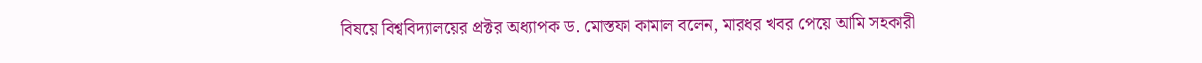বিষয়ে বিশ্ববিদ্যালয়ের প্রক্টর অধ্যাপক ড. মোস্তফা কামাল বলেন, মারধর খবর পেয়ে আমি সহকারী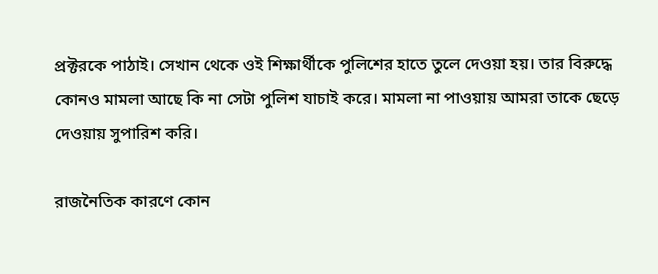প্রক্টরকে পাঠাই। সেখান থেকে ওই শিক্ষার্থীকে পুলিশের হাতে তুলে দেওয়া হয়। তার বিরুদ্ধে কোনও মামলা আছে কি না সেটা পুলিশ যাচাই করে। মামলা না পাওয়ায় আমরা তাকে ছেড়ে দেওয়ায় সুপারিশ করি।

রাজনৈতিক কারণে কোন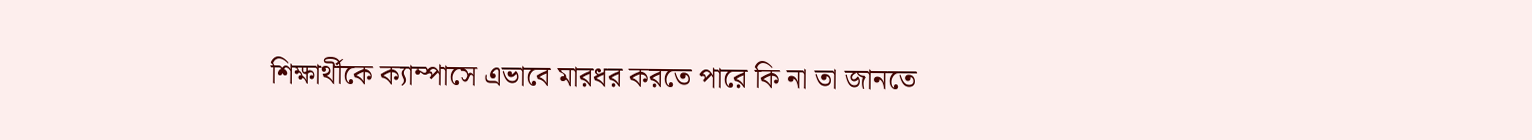শিক্ষার্থীকে ক্যাম্পাসে এভাবে মারধর করতে পারে কি না তা জানতে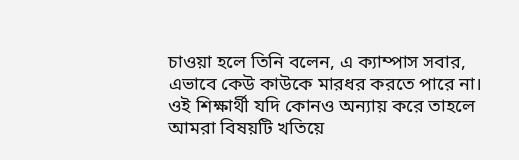চাওয়া হলে তিনি বলেন, এ ক্যাম্পাস সবার, এভাবে কেউ কাউকে মারধর করতে পারে না। ওই শিক্ষার্থী যদি কোনও অন্যায় করে তাহলে আমরা বিষয়টি খতিয়ে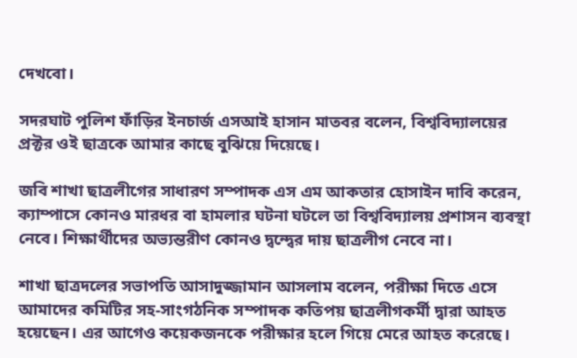দেখবো।

সদরঘাট পুলিশ ফাঁড়ির ইনচার্জ এসআই হাসান মাতবর বলেন, বিশ্ববিদ্যালয়ের প্রক্টর ওই ছাত্রকে আমার কাছে বুঝিয়ে দিয়েছে।

জবি শাখা ছাত্রলীগের সাধারণ সম্পাদক এস এম আকতার হোসাইন দাবি করেন, ক্যাম্পাসে কোনও মারধর বা হামলার ঘটনা ঘটলে তা বিশ্ববিদ্যালয় প্রশাসন ব্যবস্থা নেবে। শিক্ষার্থীদের অভ্যন্তরীণ কোনও দ্বন্দ্বের দায় ছাত্রলীগ নেবে না।

শাখা ছাত্রদলের সভাপতি আসাদুজ্জামান আসলাম বলেন, পরীক্ষা দিতে এসে আমাদের কমিটির সহ-সাংগঠনিক সম্পাদক কতিপয় ছাত্রলীগকর্মী দ্বারা আহত হয়েছেন। এর আগেও কয়েকজনকে পরীক্ষার হলে গিয়ে মেরে আহত করেছে।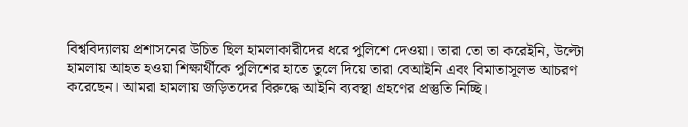বিশ্ববিদ্যালয় প্রশাসনের উচিত ছিল হামলাকারীদের ধরে পুলিশে দেওয়া। তারা তো তা করেইনি, উল্টো হামলায় আহত হওয়া শিক্ষার্থীকে পুলিশের হাতে তুলে দিয়ে তারা বেআইনি এবং বিমাতাসূলভ আচরণ করেছেন। আমরা হামলায় জড়িতদের বিরুদ্ধে আইনি ব্যবস্থা গ্রহণের প্রস্তুতি নিচ্ছি।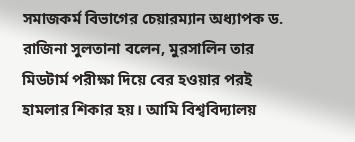সমাজকর্ম বিভাগের চেয়ারম্যান অধ্যাপক ড. রাজিনা সুলতানা বলেন, মুরসালিন তার মিডটার্ম পরীক্ষা দিয়ে বের হওয়ার পরই হামলার শিকার হয়। আমি বিশ্ববিদ্যালয়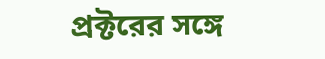প্রক্টরের সঙ্গে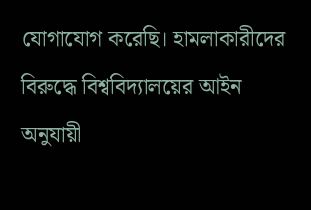যোগাযোগ করেছি। হামলাকারীদের বিরুদ্ধে বিশ্ববিদ্যালয়ের আইন অনুযায়ী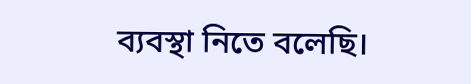ব্যবস্থা নিতে বলেছি।